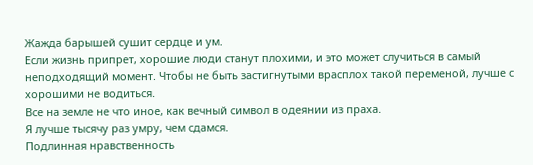Жажда барышей сушит сердце и ум.
Если жизнь припрет, хорошие люди станут плохими, и это может случиться в самый неподходящий момент. Чтобы не быть застигнутыми врасплох такой переменой, лучше с хорошими не водиться.
Все на земле не что иное, как вечный символ в одеянии из праха.
Я лучше тысячу раз умру, чем сдамся.
Подлинная нравственность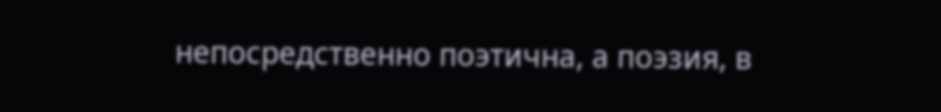непосредственно поэтична, а поэзия, в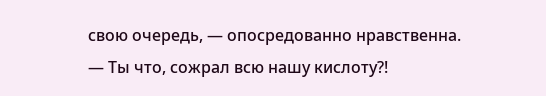свою очередь, — опосредованно нравственна.
— Ты что, сожрал всю нашу кислоту?!